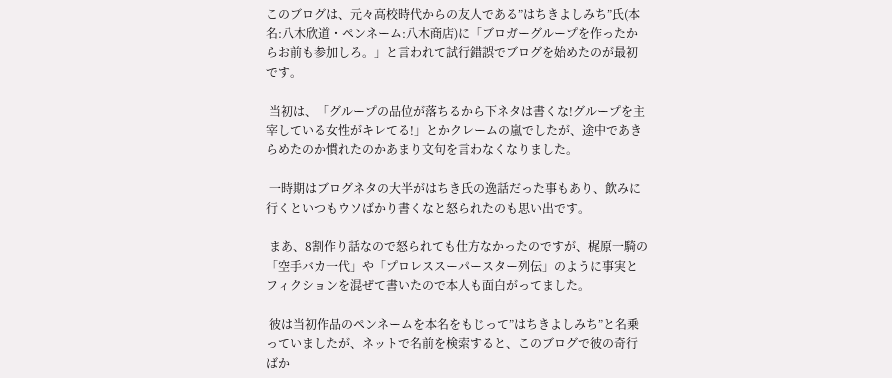このブログは、元々高校時代からの友人である”はちきよしみち”氏(本名:八木欣道・ペンネーム:八木商店)に「ブロガーグループを作ったからお前も参加しろ。」と言われて試行錯誤でブログを始めたのが最初です。

 当初は、「グループの品位が落ちるから下ネタは書くな!グループを主宰している女性がキレてる!」とかクレームの嵐でしたが、途中であきらめたのか慣れたのかあまり文句を言わなくなりました。

 一時期はブログネタの大半がはちき氏の逸話だった事もあり、飲みに行くといつもウソばかり書くなと怒られたのも思い出です。

 まあ、8割作り話なので怒られても仕方なかったのですが、梶原一騎の「空手バカ一代」や「プロレススーパースター列伝」のように事実とフィクションを混ぜて書いたので本人も面白がってました。

 彼は当初作品のペンネームを本名をもじって”はちきよしみち”と名乗っていましたが、ネットで名前を検索すると、このブログで彼の奇行ばか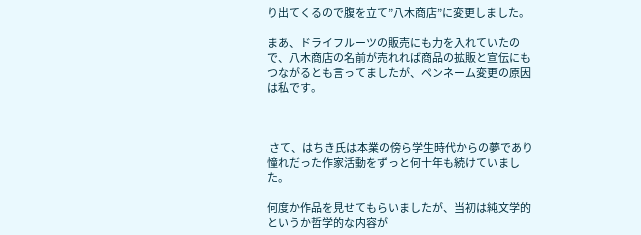り出てくるので腹を立て”八木商店”に変更しました。

まあ、ドライフルーツの販売にも力を入れていたので、八木商店の名前が売れれば商品の拡販と宣伝にもつながるとも言ってましたが、ペンネーム変更の原因は私です。



 さて、はちき氏は本業の傍ら学生時代からの夢であり憧れだった作家活動をずっと何十年も続けていました。

何度か作品を見せてもらいましたが、当初は純文学的というか哲学的な内容が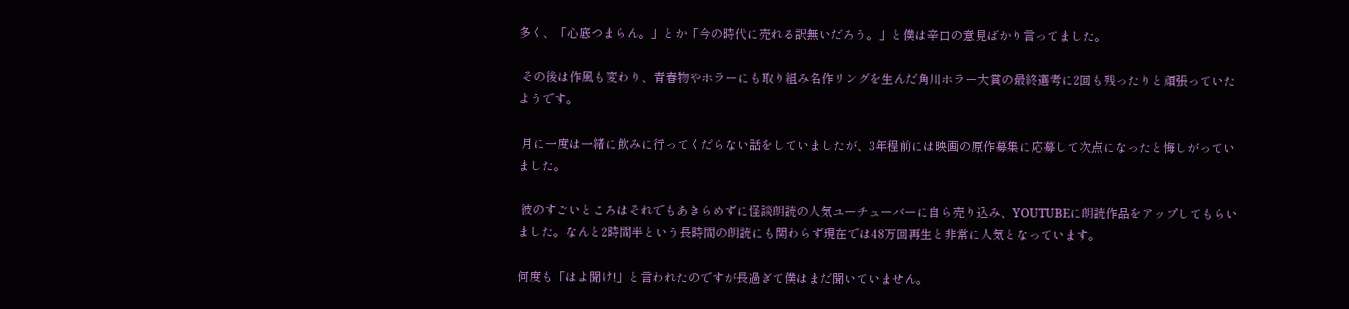多く、「心底つまらん。」とか「今の時代に売れる訳無いだろう。」と僕は辛口の意見ばかり言ってました。

 その後は作風も変わり、青春物やホラーにも取り組み名作リングを生んだ角川ホラー大賞の最終選考に2回も残ったりと頑張っていたようです。

 月に一度は一緒に飲みに行ってくだらない話をしていましたが、3年程前には映画の原作募集に応募して次点になったと悔しがっていました。

 彼のすごいところはそれでもあきらめずに怪談朗読の人気ユーチューバーに自ら売り込み、YOUTUBEに朗読作品をアップしてもらいました。なんと2時間半という長時間の朗読にも関わらず現在では48万回再生と非常に人気となっています。

何度も「はよ聞け!」と言われたのですが長過ぎて僕はまだ聞いていません。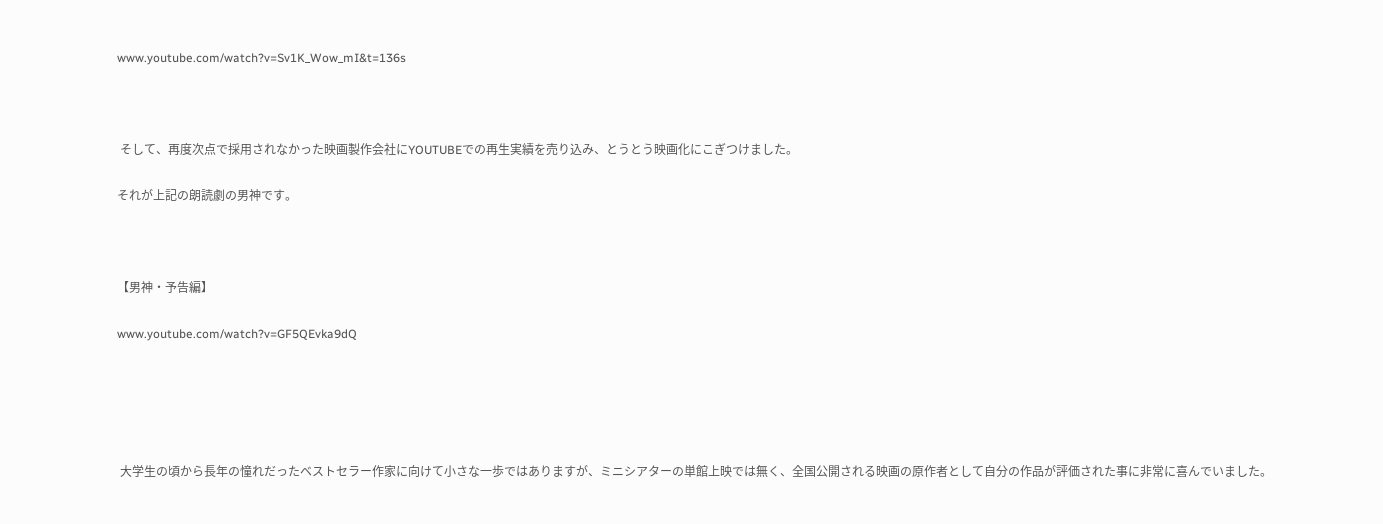www.youtube.com/watch?v=Sv1K_Wow_mI&t=136s



 そして、再度次点で採用されなかった映画製作会社にYOUTUBEでの再生実績を売り込み、とうとう映画化にこぎつけました。

それが上記の朗読劇の男神です。



【男神・予告編】

www.youtube.com/watch?v=GF5QEvka9dQ





 大学生の頃から長年の憧れだったベストセラー作家に向けて小さな一歩ではありますが、ミニシアターの単館上映では無く、全国公開される映画の原作者として自分の作品が評価された事に非常に喜んでいました。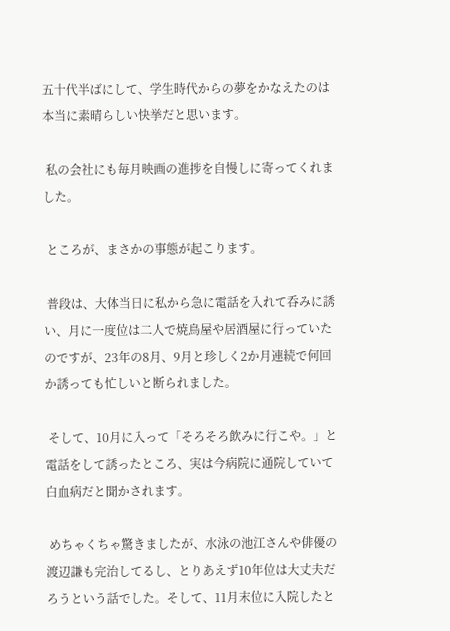五十代半ばにして、学生時代からの夢をかなえたのは本当に素晴らしい快挙だと思います。

 私の会社にも毎月映画の進捗を自慢しに寄ってくれました。

 ところが、まさかの事態が起こります。

 普段は、大体当日に私から急に電話を入れて呑みに誘い、月に一度位は二人で焼鳥屋や居酒屋に行っていたのですが、23年の8月、9月と珍しく2か月連続で何回か誘っても忙しいと断られました。

 そして、10月に入って「そろそろ飲みに行こや。」と電話をして誘ったところ、実は今病院に通院していて白血病だと聞かされます。

 めちゃくちゃ驚きましたが、水泳の池江さんや俳優の渡辺謙も完治してるし、とりあえず10年位は大丈夫だろうという話でした。そして、11月末位に入院したと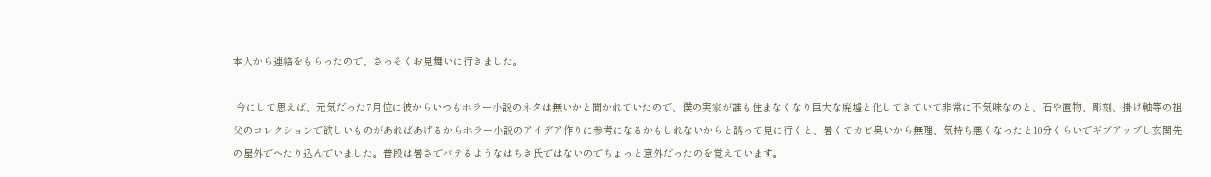本人から連絡をもらったので、さっそくお見舞いに行きました。

 今にして思えば、元気だった7月位に彼からいつもホラー小説のネタは無いかと聞かれていたので、僕の実家が誰も住まなくなり巨大な廃墟と化してきていて非常に不気味なのと、石や置物、彫刻、掛け軸等の祖父のコレクションで欲しいものがあればあげるからホラー小説のアイデア作りに参考になるかもしれないからと誘って見に行くと、暑くてカビ臭いから無理、気持ち悪くなったと10分くらいでギブアップし玄関先の屋外でへたり込んでいました。普段は暑さでバテるようなはちき氏ではないのでちょっと意外だったのを覚えています。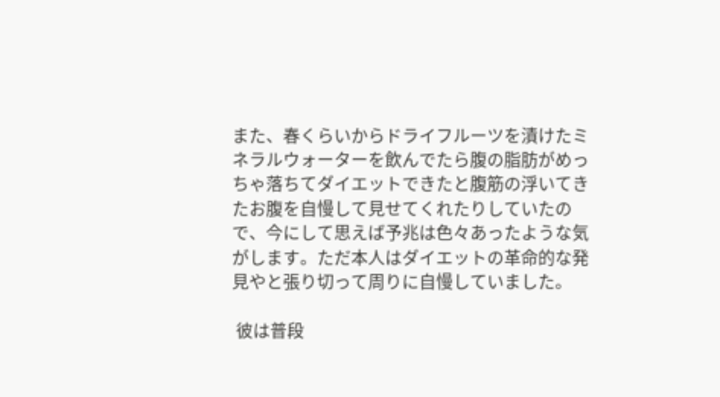また、春くらいからドライフルーツを漬けたミネラルウォーターを飲んでたら腹の脂肪がめっちゃ落ちてダイエットできたと腹筋の浮いてきたお腹を自慢して見せてくれたりしていたので、今にして思えば予兆は色々あったような気がします。ただ本人はダイエットの革命的な発見やと張り切って周りに自慢していました。

 彼は普段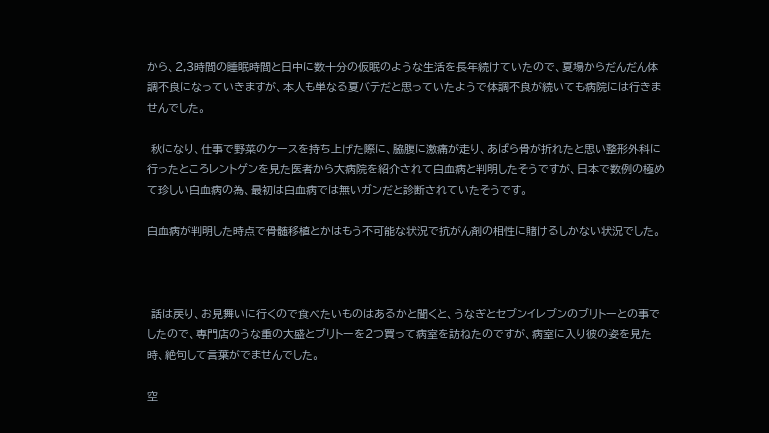から、2,3時間の睡眠時間と日中に数十分の仮眠のような生活を長年続けていたので、夏場からだんだん体調不良になっていきますが、本人も単なる夏バテだと思っていたようで体調不良が続いても病院には行きませんでした。

 秋になり、仕事で野菜のケースを持ち上げた際に、脇腹に激痛が走り、あばら骨が折れたと思い整形外科に行ったところレントゲンを見た医者から大病院を紹介されて白血病と判明したそうですが、日本で数例の極めて珍しい白血病の為、最初は白血病では無いガンだと診断されていたそうです。

白血病が判明した時点で骨髄移植とかはもう不可能な状況で抗がん剤の相性に賭けるしかない状況でした。



 話は戻り、お見舞いに行くので食べたいものはあるかと聞くと、うなぎとセブンイレブンのブリトーとの事でしたので、専門店のうな重の大盛とブリトーを2つ買って病室を訪ねたのですが、病室に入り彼の姿を見た時、絶句して言葉がでませんでした。

空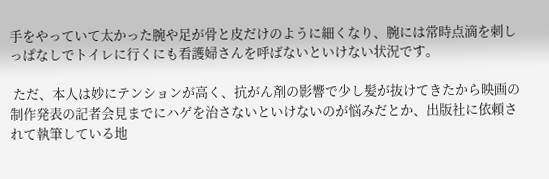手をやっていて太かった腕や足が骨と皮だけのように細くなり、腕には常時点滴を刺しっぱなしでトイレに行くにも看護婦さんを呼ばないといけない状況です。

 ただ、本人は妙にテンションが高く、抗がん剤の影響で少し髪が抜けてきたから映画の制作発表の記者会見までにハゲを治さないといけないのが悩みだとか、出版社に依頼されて執筆している地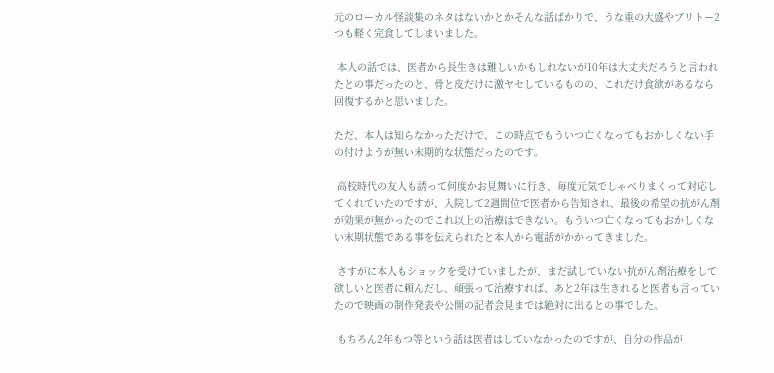元のローカル怪談集のネタはないかとかそんな話ばかりで、うな重の大盛やブリトー2つも軽く完食してしまいました。

 本人の話では、医者から長生きは難しいかもしれないが10年は大丈夫だろうと言われたとの事だったのと、骨と皮だけに激ヤセしているものの、これだけ食欲があるなら回復するかと思いました。

ただ、本人は知らなかっただけで、この時点でもういつ亡くなってもおかしくない手の付けようが無い末期的な状態だったのです。

 高校時代の友人も誘って何度かお見舞いに行き、毎度元気でしゃべりまくって対応してくれていたのですが、入院して2週間位で医者から告知され、最後の希望の抗がん剤が効果が無かったのでこれ以上の治療はできない。もういつ亡くなってもおかしくない末期状態である事を伝えられたと本人から電話がかかってきました。

 さすがに本人もショックを受けていましたが、まだ試していない抗がん剤治療をして欲しいと医者に頼んだし、頑張って治療すれば、あと2年は生きれると医者も言っていたので映画の制作発表や公開の記者会見までは絶対に出るとの事でした。

 もちろん2年もつ等という話は医者はしていなかったのですが、自分の作品が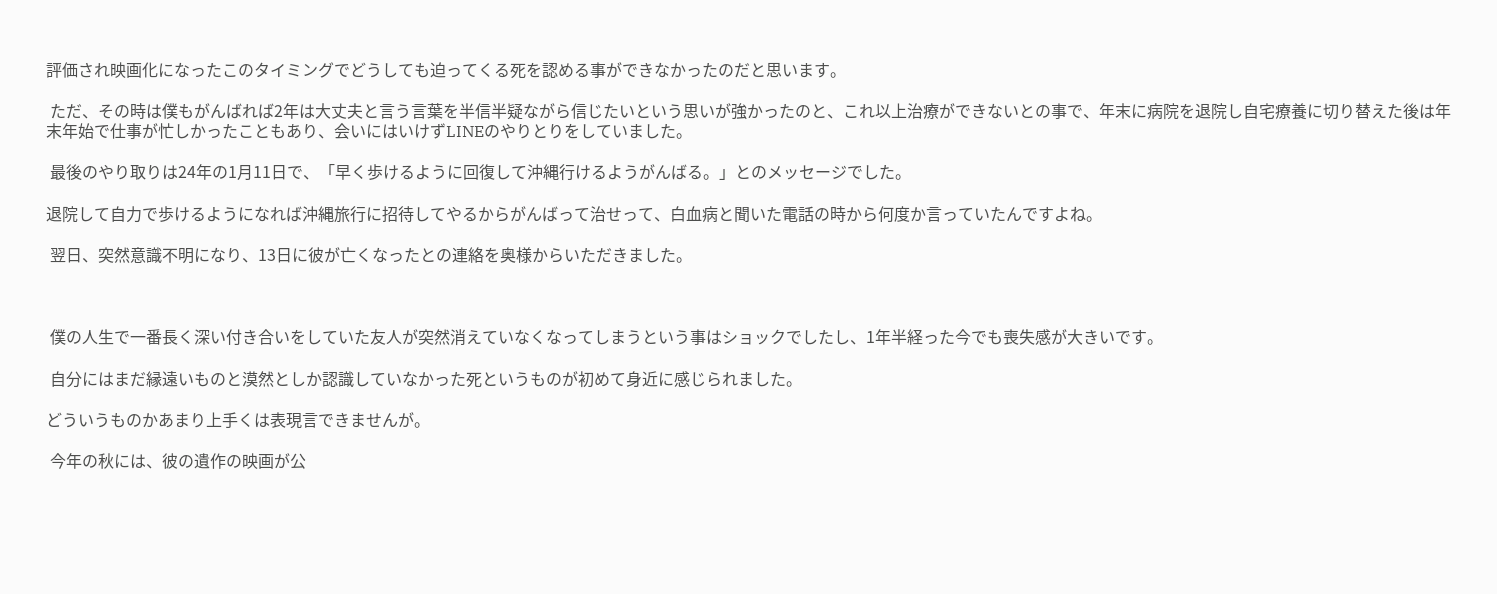評価され映画化になったこのタイミングでどうしても迫ってくる死を認める事ができなかったのだと思います。

 ただ、その時は僕もがんばれば2年は大丈夫と言う言葉を半信半疑ながら信じたいという思いが強かったのと、これ以上治療ができないとの事で、年末に病院を退院し自宅療養に切り替えた後は年末年始で仕事が忙しかったこともあり、会いにはいけずLINEのやりとりをしていました。

 最後のやり取りは24年の1月11日で、「早く歩けるように回復して沖縄行けるようがんばる。」とのメッセージでした。

退院して自力で歩けるようになれば沖縄旅行に招待してやるからがんばって治せって、白血病と聞いた電話の時から何度か言っていたんですよね。

 翌日、突然意識不明になり、13日に彼が亡くなったとの連絡を奥様からいただきました。



 僕の人生で一番長く深い付き合いをしていた友人が突然消えていなくなってしまうという事はショックでしたし、1年半経った今でも喪失感が大きいです。

 自分にはまだ縁遠いものと漠然としか認識していなかった死というものが初めて身近に感じられました。

どういうものかあまり上手くは表現言できませんが。

 今年の秋には、彼の遺作の映画が公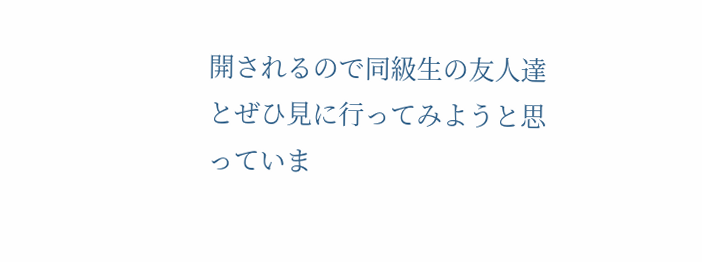開されるので同級生の友人達とぜひ見に行ってみようと思っていま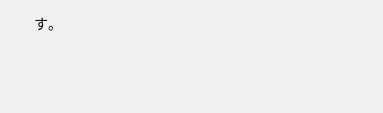す。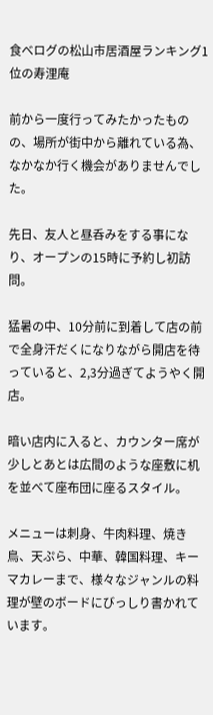食べログの松山市居酒屋ランキング1位の寿浬庵

前から一度行ってみたかったものの、場所が街中から離れている為、なかなか行く機会がありませんでした。

先日、友人と昼呑みをする事になり、オープンの15時に予約し初訪問。

猛暑の中、10分前に到着して店の前で全身汗だくになりながら開店を待っていると、2,3分過ぎてようやく開店。

暗い店内に入ると、カウンター席が少しとあとは広間のような座敷に机を並べて座布団に座るスタイル。

メニューは刺身、牛肉料理、焼き鳥、天ぷら、中華、韓国料理、キーマカレーまで、様々なジャンルの料理が壁のボードにびっしり書かれています。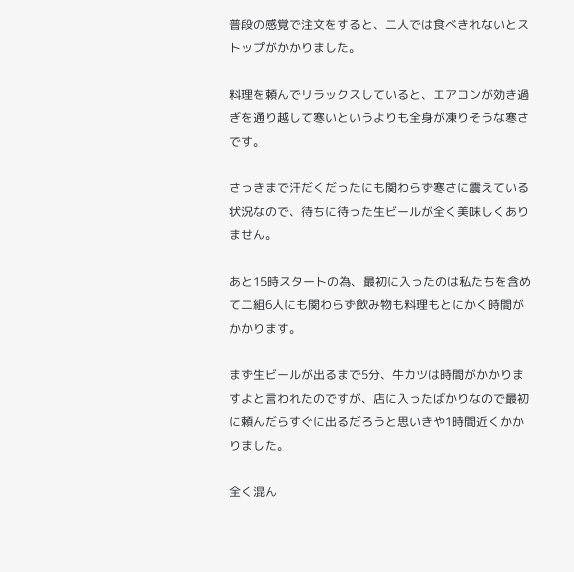普段の感覚で注文をすると、二人では食べきれないとストップがかかりました。

料理を頼んでリラックスしていると、エアコンが効き過ぎを通り越して寒いというよりも全身が凍りそうな寒さです。

さっきまで汗だくだったにも関わらず寒さに震えている状況なので、待ちに待った生ビールが全く美味しくありません。

あと15時スタートの為、最初に入ったのは私たちを含めて二組6人にも関わらず飲み物も料理もとにかく時間がかかります。

まず生ビールが出るまで5分、牛カツは時間がかかりますよと言われたのですが、店に入ったばかりなので最初に頼んだらすぐに出るだろうと思いきや1時間近くかかりました。

全く混ん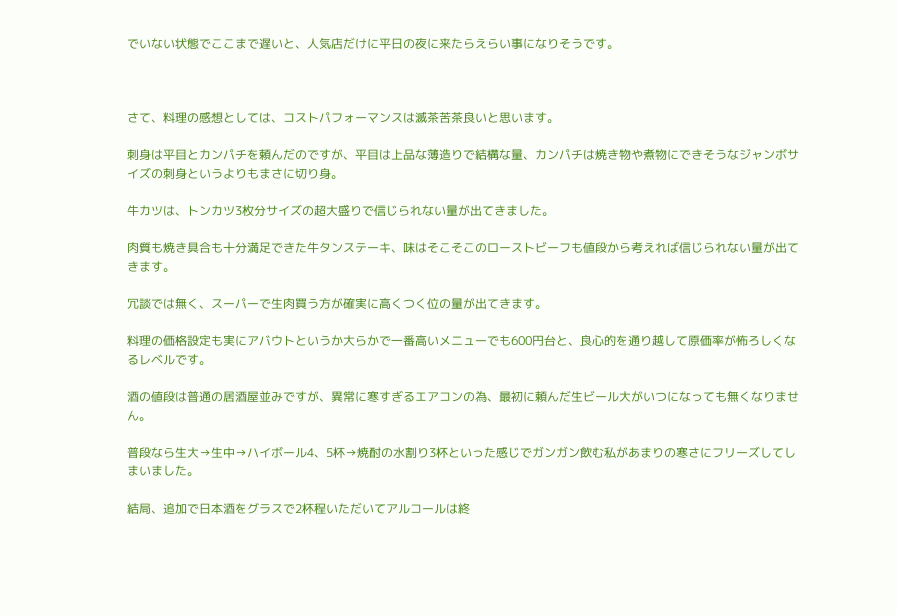でいない状態でここまで遅いと、人気店だけに平日の夜に来たらえらい事になりそうです。



さて、料理の感想としては、コストパフォーマンスは滅茶苦茶良いと思います。

刺身は平目とカンパチを頼んだのですが、平目は上品な薄造りで結構な量、カンパチは焼き物や煮物にできそうなジャンボサイズの刺身というよりもまさに切り身。

牛カツは、トンカツ3枚分サイズの超大盛りで信じられない量が出てきました。

肉質も焼き具合も十分満足できた牛タンステーキ、味はそこそこのローストビーフも値段から考えれば信じられない量が出てきます。

冗談では無く、スーパーで生肉買う方が確実に高くつく位の量が出てきます。

料理の価格設定も実にアバウトというか大らかで一番高いメニューでも600円台と、良心的を通り越して原価率が怖ろしくなるレベルです。

酒の値段は普通の居酒屋並みですが、異常に寒すぎるエアコンの為、最初に頼んだ生ビール大がいつになっても無くなりません。

普段なら生大→生中→ハイボール4、5杯→焼酎の水割り3杯といった感じでガンガン飲む私があまりの寒さにフリーズしてしまいました。

結局、追加で日本酒をグラスで2杯程いただいてアルコールは終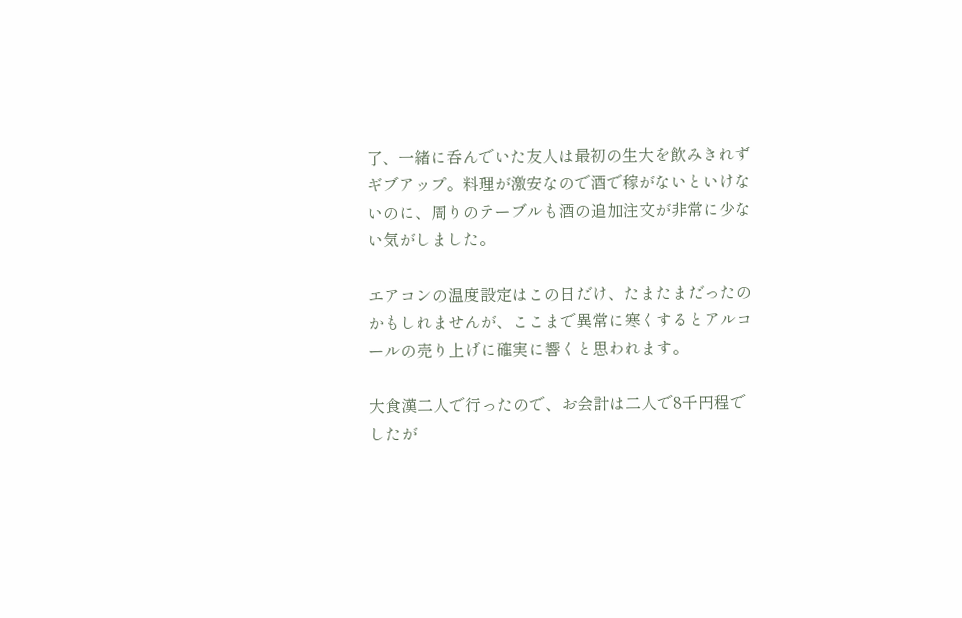了、一緒に呑んでいた友人は最初の生大を飲みきれずギブアップ。料理が激安なので酒で稼がないといけないのに、周りのテーブルも酒の追加注文が非常に少ない気がしました。

エアコンの温度設定はこの日だけ、たまたまだったのかもしれませんが、ここまで異常に寒くするとアルコールの売り上げに確実に響くと思われます。

大食漢二人で行ったので、お会計は二人で8千円程でしたが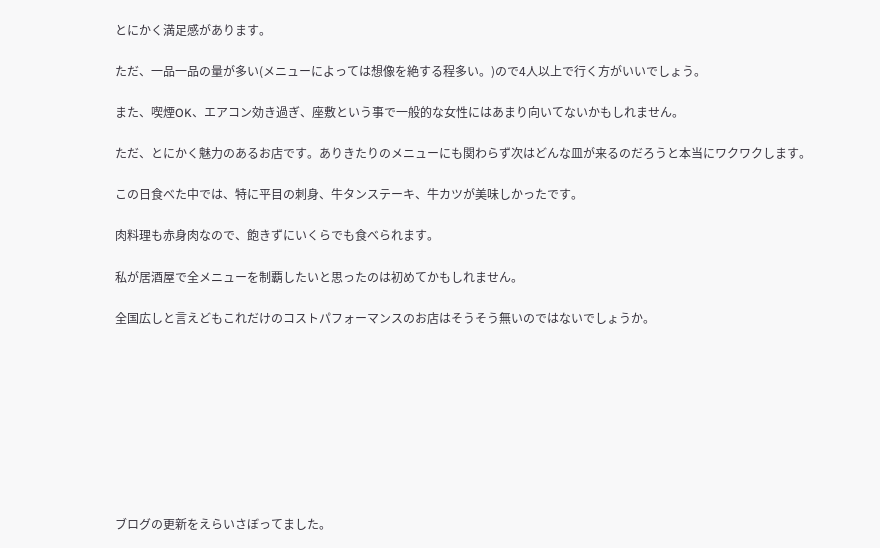とにかく満足感があります。

ただ、一品一品の量が多い(メニューによっては想像を絶する程多い。)ので4人以上で行く方がいいでしょう。

また、喫煙OK、エアコン効き過ぎ、座敷という事で一般的な女性にはあまり向いてないかもしれません。

ただ、とにかく魅力のあるお店です。ありきたりのメニューにも関わらず次はどんな皿が来るのだろうと本当にワクワクします。

この日食べた中では、特に平目の刺身、牛タンステーキ、牛カツが美味しかったです。

肉料理も赤身肉なので、飽きずにいくらでも食べられます。

私が居酒屋で全メニューを制覇したいと思ったのは初めてかもしれません。

全国広しと言えどもこれだけのコストパフォーマンスのお店はそうそう無いのではないでしょうか。









ブログの更新をえらいさぼってました。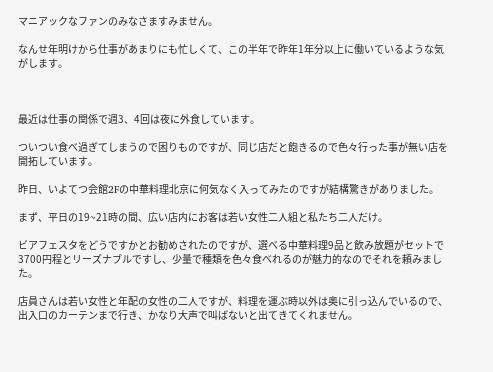マニアックなファンのみなさますみません。

なんせ年明けから仕事があまりにも忙しくて、この半年で昨年1年分以上に働いているような気がします。



最近は仕事の関係で週3、4回は夜に外食しています。

ついつい食べ過ぎてしまうので困りものですが、同じ店だと飽きるので色々行った事が無い店を開拓しています。

昨日、いよてつ会館2Fの中華料理北京に何気なく入ってみたのですが結構驚きがありました。

まず、平日の19~21時の間、広い店内にお客は若い女性二人組と私たち二人だけ。

ビアフェスタをどうですかとお勧めされたのですが、選べる中華料理9品と飲み放題がセットで3700円程とリーズナブルですし、少量で種類を色々食べれるのが魅力的なのでそれを頼みました。

店員さんは若い女性と年配の女性の二人ですが、料理を運ぶ時以外は奥に引っ込んでいるので、出入口のカーテンまで行き、かなり大声で叫ばないと出てきてくれません。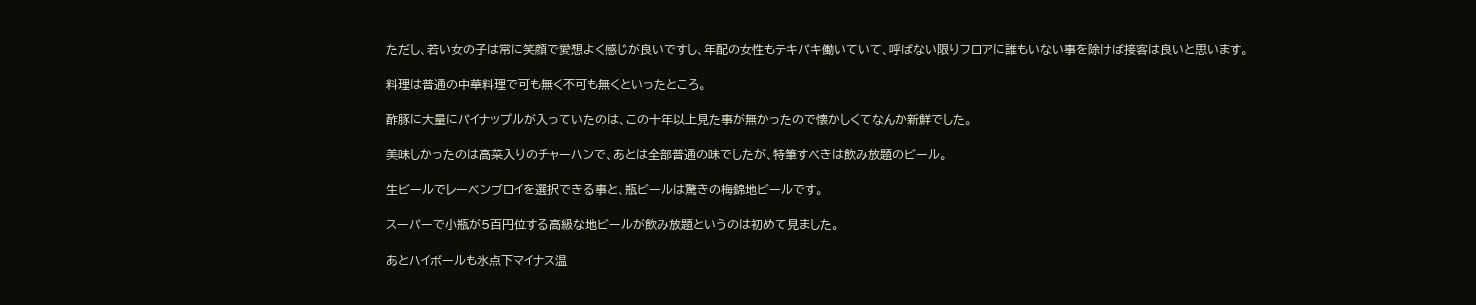ただし、若い女の子は常に笑顔で愛想よく感じが良いですし、年配の女性もテキパキ働いていて、呼ばない限りフロアに誰もいない事を除けば接客は良いと思います。

料理は普通の中華料理で可も無く不可も無くといったところ。

酢豚に大量にパイナップルが入っていたのは、この十年以上見た事が無かったので懐かしくてなんか新鮮でした。

美味しかったのは高菜入りのチャーハンで、あとは全部普通の味でしたが、特筆すべきは飲み放題のビール。

生ビールでレーベンブロイを選択できる事と、瓶ビールは驚きの梅錦地ビールです。

スーパーで小瓶が5百円位する高級な地ビールが飲み放題というのは初めて見ました。

あとハイボールも氷点下マイナス温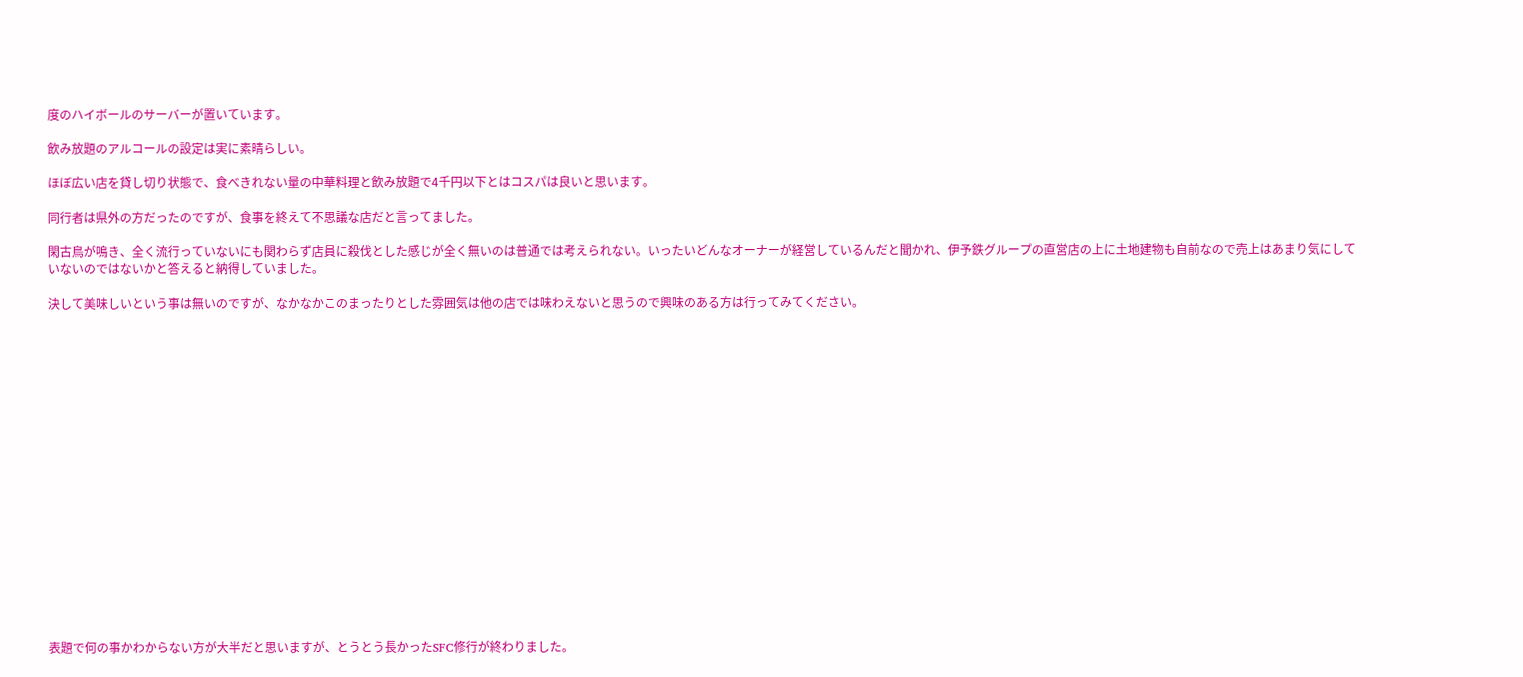度のハイボールのサーバーが置いています。

飲み放題のアルコールの設定は実に素晴らしい。

ほぼ広い店を貸し切り状態で、食べきれない量の中華料理と飲み放題で4千円以下とはコスパは良いと思います。

同行者は県外の方だったのですが、食事を終えて不思議な店だと言ってました。

閑古鳥が鳴き、全く流行っていないにも関わらず店員に殺伐とした感じが全く無いのは普通では考えられない。いったいどんなオーナーが経営しているんだと聞かれ、伊予鉄グループの直営店の上に土地建物も自前なので売上はあまり気にしていないのではないかと答えると納得していました。

決して美味しいという事は無いのですが、なかなかこのまったりとした雰囲気は他の店では味わえないと思うので興味のある方は行ってみてください。



















表題で何の事かわからない方が大半だと思いますが、とうとう長かったSFC修行が終わりました。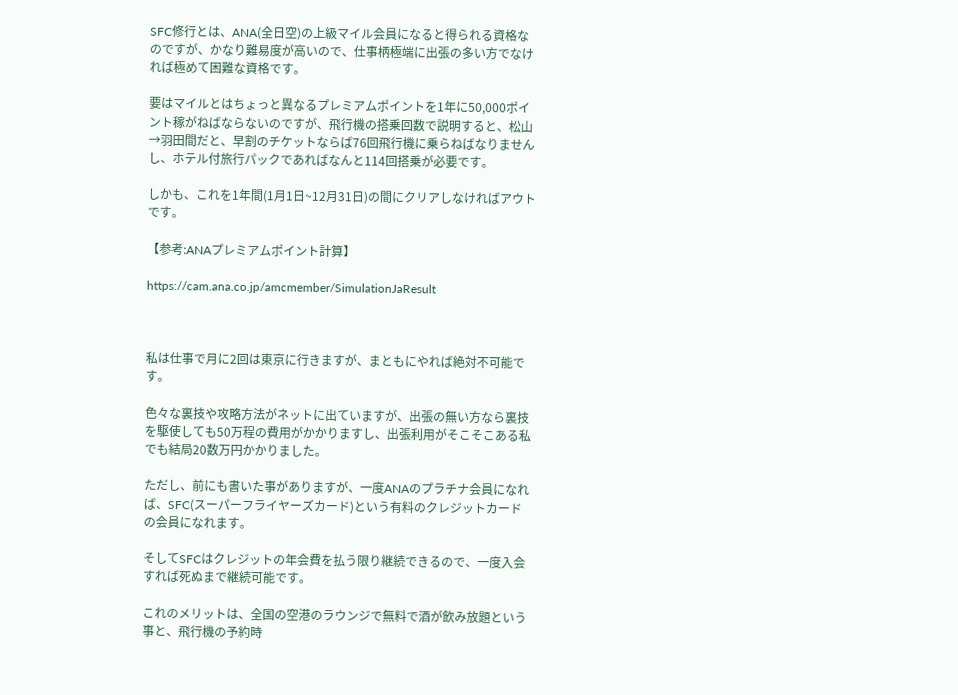SFC修行とは、ANA(全日空)の上級マイル会員になると得られる資格なのですが、かなり難易度が高いので、仕事柄極端に出張の多い方でなければ極めて困難な資格です。

要はマイルとはちょっと異なるプレミアムポイントを1年に50,000ポイント稼がねばならないのですが、飛行機の搭乗回数で説明すると、松山→羽田間だと、早割のチケットならば76回飛行機に乗らねばなりませんし、ホテル付旅行パックであればなんと114回搭乗が必要です。

しかも、これを1年間(1月1日~12月31日)の間にクリアしなければアウトです。

【参考:ANAプレミアムポイント計算】

https://cam.ana.co.jp/amcmember/SimulationJaResult



私は仕事で月に2回は東京に行きますが、まともにやれば絶対不可能です。

色々な裏技や攻略方法がネットに出ていますが、出張の無い方なら裏技を駆使しても50万程の費用がかかりますし、出張利用がそこそこある私でも結局20数万円かかりました。

ただし、前にも書いた事がありますが、一度ANAのプラチナ会員になれば、SFC(スーパーフライヤーズカード)という有料のクレジットカードの会員になれます。

そしてSFCはクレジットの年会費を払う限り継続できるので、一度入会すれば死ぬまで継続可能です。

これのメリットは、全国の空港のラウンジで無料で酒が飲み放題という事と、飛行機の予約時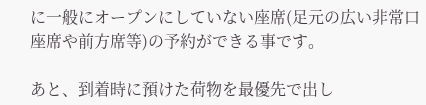に一般にオープンにしていない座席(足元の広い非常口座席や前方席等)の予約ができる事です。

あと、到着時に預けた荷物を最優先で出し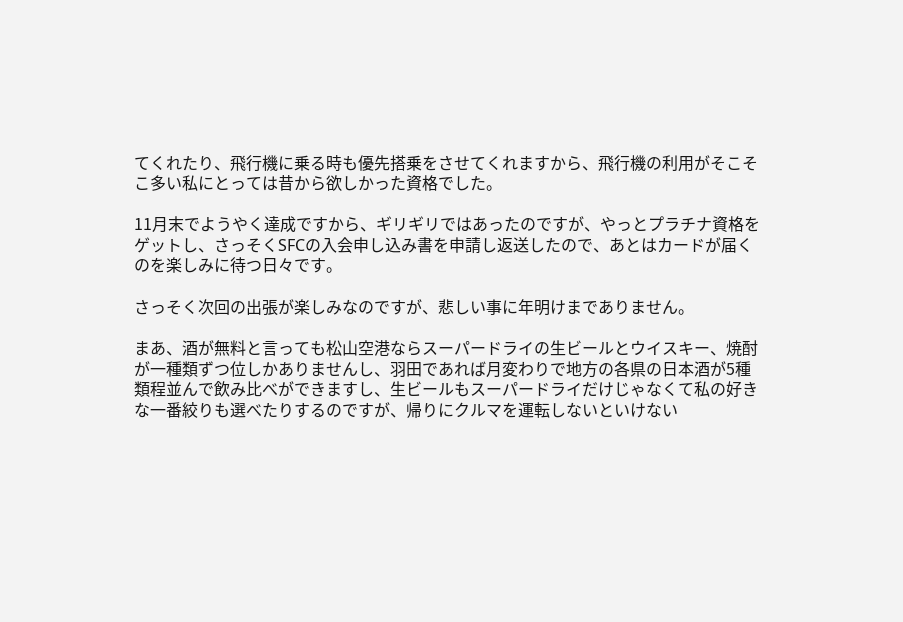てくれたり、飛行機に乗る時も優先搭乗をさせてくれますから、飛行機の利用がそこそこ多い私にとっては昔から欲しかった資格でした。

11月末でようやく達成ですから、ギリギリではあったのですが、やっとプラチナ資格をゲットし、さっそくSFCの入会申し込み書を申請し返送したので、あとはカードが届くのを楽しみに待つ日々です。

さっそく次回の出張が楽しみなのですが、悲しい事に年明けまでありません。

まあ、酒が無料と言っても松山空港ならスーパードライの生ビールとウイスキー、焼酎が一種類ずつ位しかありませんし、羽田であれば月変わりで地方の各県の日本酒が5種類程並んで飲み比べができますし、生ビールもスーパードライだけじゃなくて私の好きな一番絞りも選べたりするのですが、帰りにクルマを運転しないといけない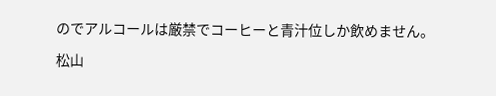のでアルコールは厳禁でコーヒーと青汁位しか飲めません。

松山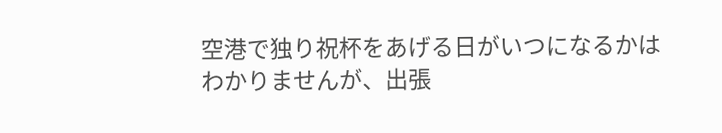空港で独り祝杯をあげる日がいつになるかはわかりませんが、出張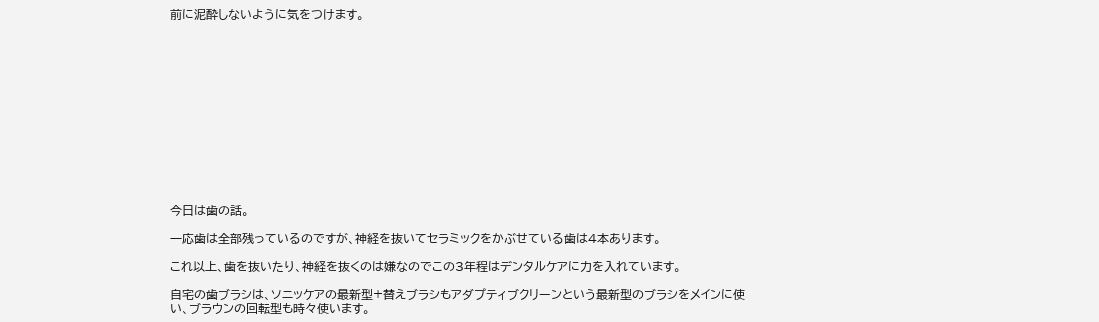前に泥酔しないように気をつけます。













今日は歯の話。

一応歯は全部残っているのですが、神経を抜いてセラミックをかぶせている歯は4本あります。

これ以上、歯を抜いたり、神経を抜くのは嫌なのでこの3年程はデンタルケアに力を入れています。

自宅の歯ブラシは、ソニッケアの最新型+替えブラシもアダプティブクリーンという最新型のブラシをメインに使い、ブラウンの回転型も時々使います。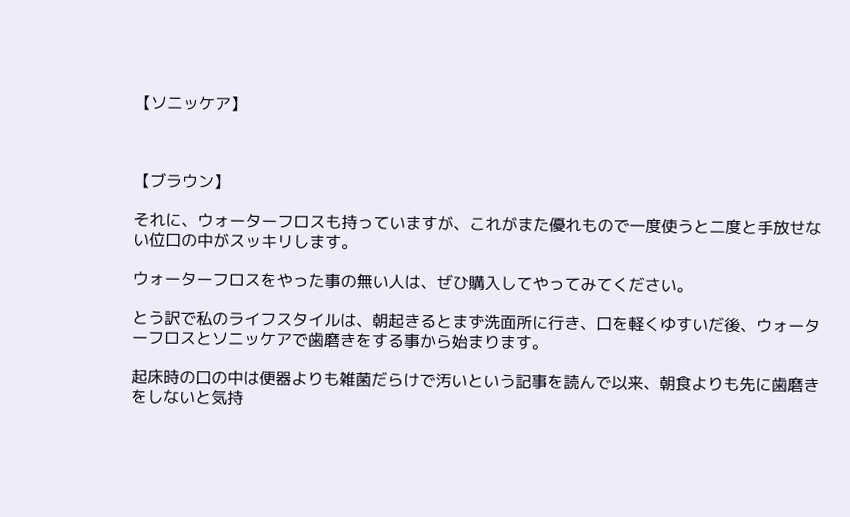【ソニッケア】



【ブラウン】

それに、ウォーターフロスも持っていますが、これがまた優れもので一度使うと二度と手放せない位口の中がスッキリします。

ウォーターフロスをやった事の無い人は、ぜひ購入してやってみてください。

とう訳で私のライフスタイルは、朝起きるとまず洗面所に行き、口を軽くゆすいだ後、ウォーターフロスとソニッケアで歯磨きをする事から始まります。

起床時の口の中は便器よりも雑菌だらけで汚いという記事を読んで以来、朝食よりも先に歯磨きをしないと気持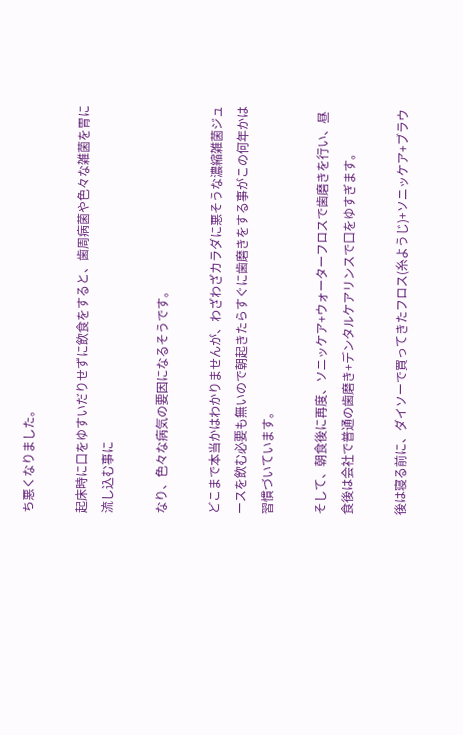ち悪くなりました。

起床時に口をゆすいだりせずに飲食をすると、歯周病菌や色々な雑菌を胃に流し込む事に

なり、色々な病気の要因になるそうです。

どこまで本当かはわかりませんが、わざわざカラダに悪そうな濃縮雑菌ジュースを飲む必要も無いので朝起きたらすぐに歯磨きをする事がこの何年かは習慣づいています。

そして、朝食後に再度、ソニッケア+ウォーターフロスで歯磨きを行い、昼食後は会社で普通の歯磨き+デンタルケアリンスで口をゆすぎます。

後は寝る前に、ダイソーで買ってきたフロス(糸ようじ)+ソニッケア+ブラウ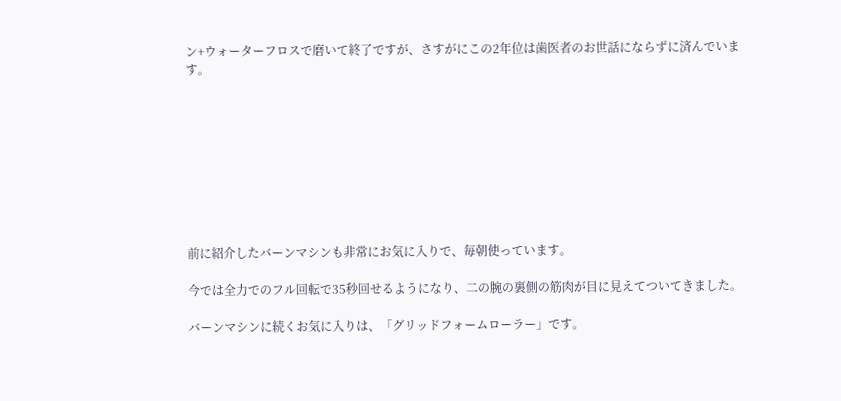ン+ウォーターフロスで磨いて終了ですが、さすがにこの2年位は歯医者のお世話にならずに済んでいます。









前に紹介したバーンマシンも非常にお気に入りで、毎朝使っています。

今では全力でのフル回転で35秒回せるようになり、二の腕の裏側の筋肉が目に見えてついてきました。

バーンマシンに続くお気に入りは、「グリッドフォームローラー」です。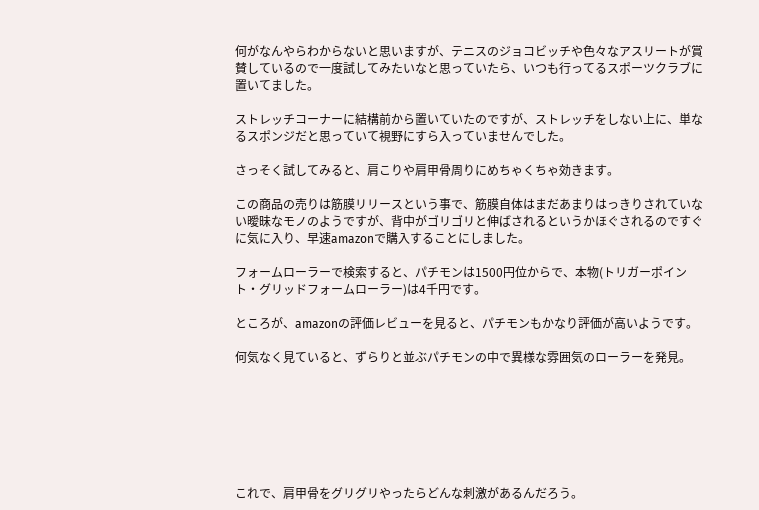何がなんやらわからないと思いますが、テニスのジョコビッチや色々なアスリートが賞賛しているので一度試してみたいなと思っていたら、いつも行ってるスポーツクラブに置いてました。

ストレッチコーナーに結構前から置いていたのですが、ストレッチをしない上に、単なるスポンジだと思っていて視野にすら入っていませんでした。

さっそく試してみると、肩こりや肩甲骨周りにめちゃくちゃ効きます。

この商品の売りは筋膜リリースという事で、筋膜自体はまだあまりはっきりされていない曖昧なモノのようですが、背中がゴリゴリと伸ばされるというかほぐされるのですぐに気に入り、早速amazonで購入することにしました。

フォームローラーで検索すると、パチモンは1500円位からで、本物(トリガーポイント・グリッドフォームローラー)は4千円です。

ところが、amazonの評価レビューを見ると、パチモンもかなり評価が高いようです。

何気なく見ていると、ずらりと並ぶパチモンの中で異様な雰囲気のローラーを発見。







これで、肩甲骨をグリグリやったらどんな刺激があるんだろう。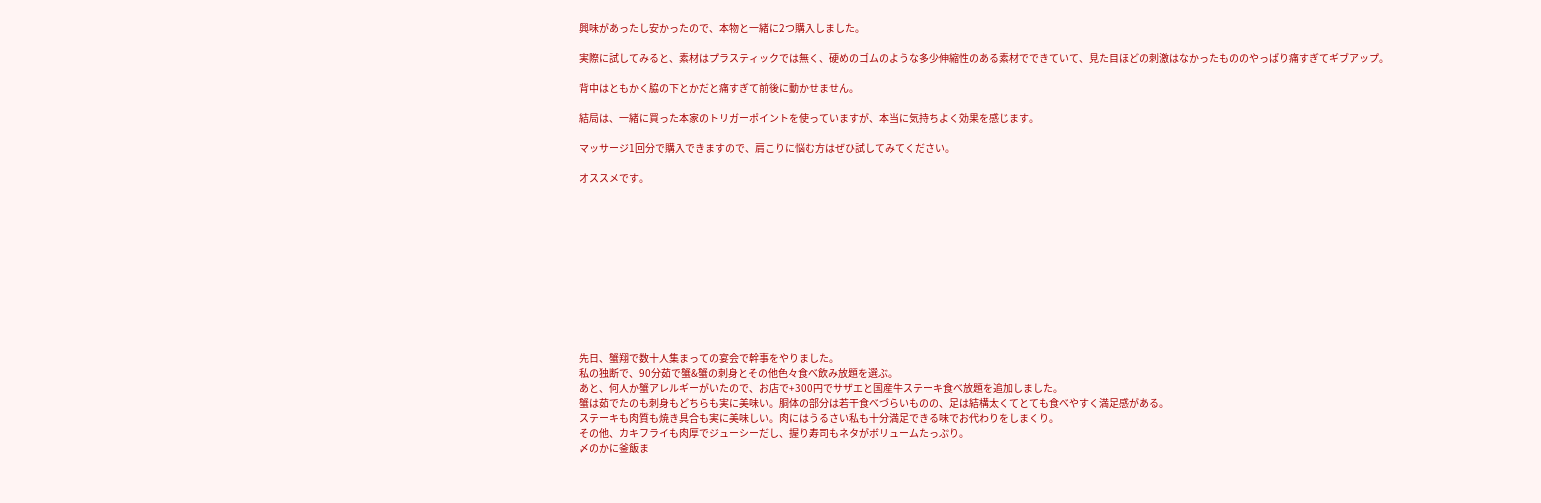興味があったし安かったので、本物と一緒に2つ購入しました。

実際に試してみると、素材はプラスティックでは無く、硬めのゴムのような多少伸縮性のある素材でできていて、見た目ほどの刺激はなかったもののやっぱり痛すぎてギブアップ。

背中はともかく脇の下とかだと痛すぎて前後に動かせません。

結局は、一緒に買った本家のトリガーポイントを使っていますが、本当に気持ちよく効果を感じます。

マッサージ1回分で購入できますので、肩こりに悩む方はぜひ試してみてください。

オススメです。











先日、蟹翔で数十人集まっての宴会で幹事をやりました。
私の独断で、90分茹で蟹&蟹の刺身とその他色々食べ飲み放題を選ぶ。
あと、何人か蟹アレルギーがいたので、お店で+300円でサザエと国産牛ステーキ食べ放題を追加しました。
蟹は茹でたのも刺身もどちらも実に美味い。胴体の部分は若干食べづらいものの、足は結構太くてとても食べやすく満足感がある。
ステーキも肉質も焼き具合も実に美味しい。肉にはうるさい私も十分満足できる味でお代わりをしまくり。
その他、カキフライも肉厚でジューシーだし、握り寿司もネタがボリュームたっぷり。
〆のかに釜飯ま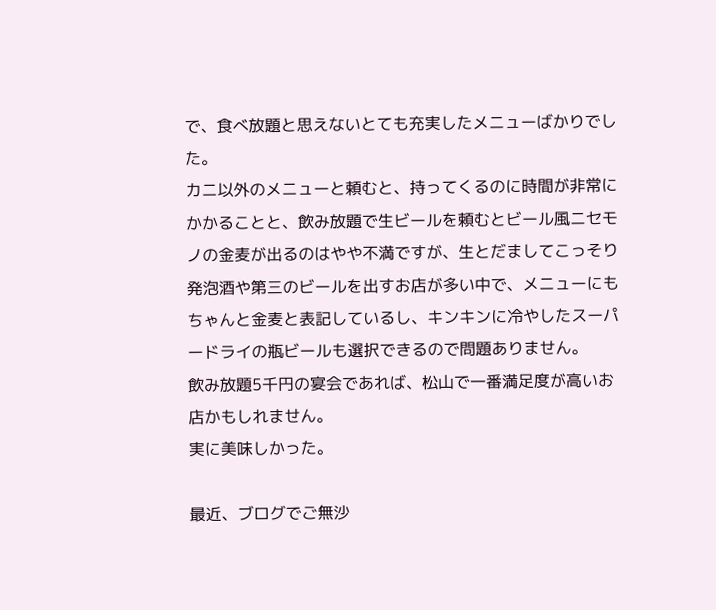で、食べ放題と思えないとても充実したメニューばかりでした。
カニ以外のメニューと頼むと、持ってくるのに時間が非常にかかることと、飲み放題で生ビールを頼むとビール風ニセモノの金麦が出るのはやや不満ですが、生とだましてこっそり発泡酒や第三のビールを出すお店が多い中で、メニューにもちゃんと金麦と表記しているし、キンキンに冷やしたスーパードライの瓶ビールも選択できるので問題ありません。
飲み放題5千円の宴会であれば、松山で一番満足度が高いお店かもしれません。
実に美味しかった。

最近、ブログでご無沙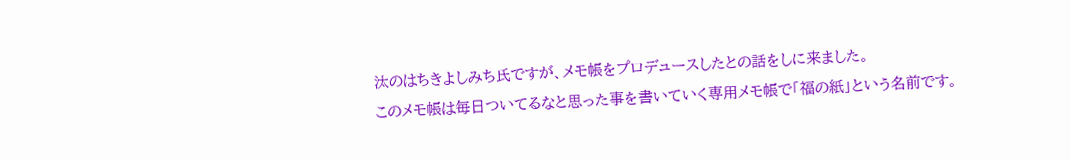汰のはちきよしみち氏ですが、メモ帳をプロデュースしたとの話をしに来ました。
このメモ帳は毎日ついてるなと思った事を書いていく専用メモ帳で「福の紙」という名前です。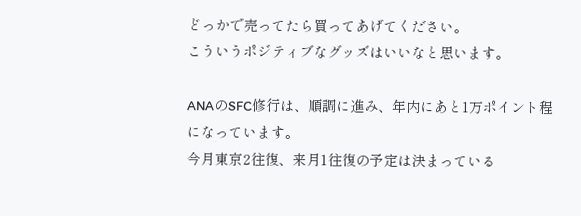どっかで売ってたら買ってあげてください。
こういうポジティブなグッズはいいなと思います。

ANAのSFC修行は、順調に進み、年内にあと1万ポイント程になっています。
今月東京2往復、来月1往復の予定は決まっている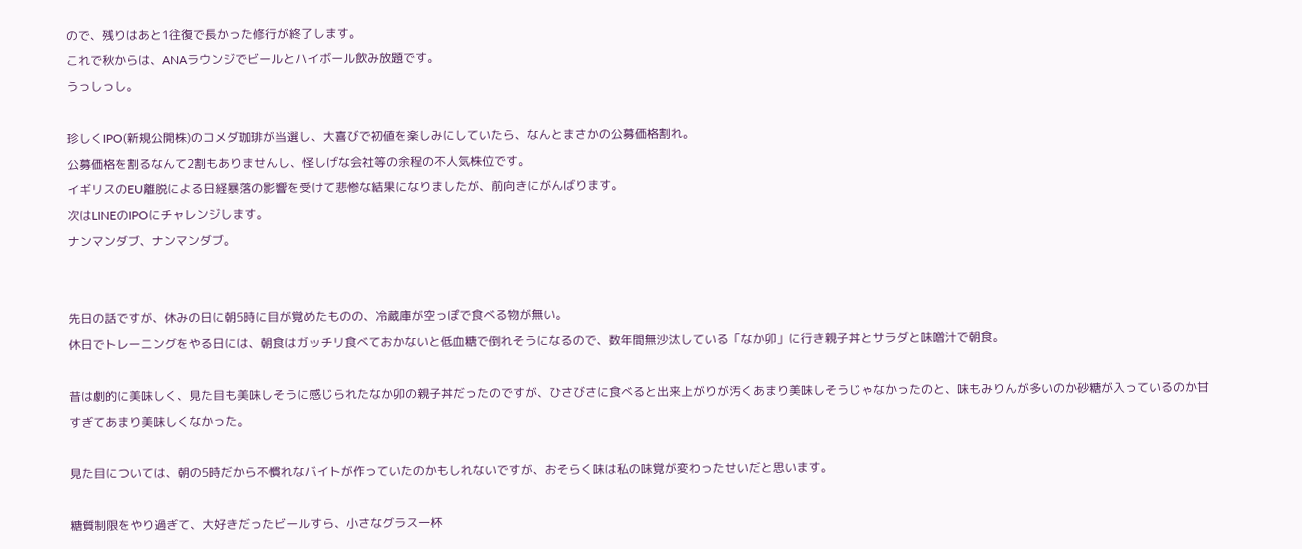ので、残りはあと1往復で長かった修行が終了します。
これで秋からは、ANAラウンジでビールとハイボール飲み放題です。
うっしっし。

珍しくIPO(新規公開株)のコメダ珈琲が当選し、大喜びで初値を楽しみにしていたら、なんとまさかの公募価格割れ。
公募価格を割るなんて2割もありませんし、怪しげな会社等の余程の不人気株位です。
イギリスのEU離脱による日経暴落の影響を受けて悲惨な結果になりましたが、前向きにがんばります。
次はLINEのIPOにチャレンジします。
ナンマンダブ、ナンマンダブ。


先日の話ですが、休みの日に朝5時に目が覚めたものの、冷蔵庫が空っぽで食べる物が無い。
休日でトレーニングをやる日には、朝食はガッチリ食べておかないと低血糖で倒れそうになるので、数年間無沙汰している「なか卯」に行き親子丼とサラダと味噌汁で朝食。

昔は劇的に美味しく、見た目も美味しそうに感じられたなか卯の親子丼だったのですが、ひさびさに食べると出来上がりが汚くあまり美味しそうじゃなかったのと、味もみりんが多いのか砂糖が入っているのか甘すぎてあまり美味しくなかった。

見た目については、朝の5時だから不慣れなバイトが作っていたのかもしれないですが、おそらく味は私の味覚が変わったせいだと思います。

糖質制限をやり過ぎて、大好きだったビールすら、小さなグラス一杯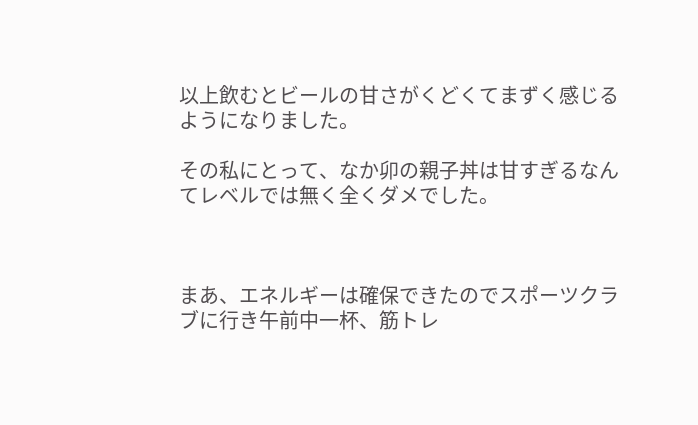以上飲むとビールの甘さがくどくてまずく感じるようになりました。

その私にとって、なか卯の親子丼は甘すぎるなんてレベルでは無く全くダメでした。



まあ、エネルギーは確保できたのでスポーツクラブに行き午前中一杯、筋トレ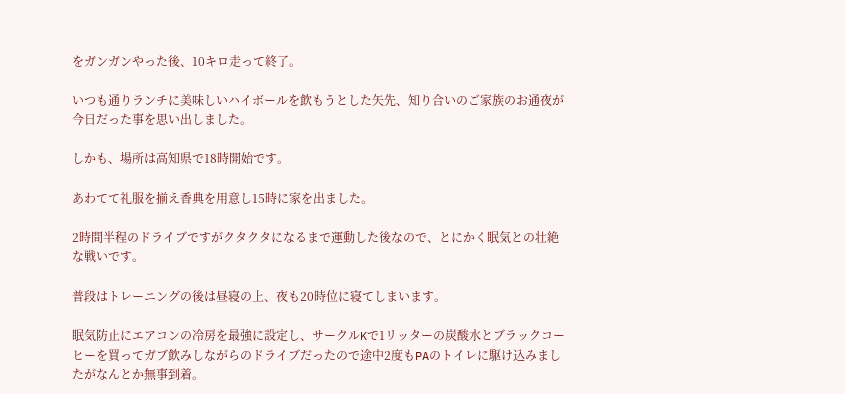をガンガンやった後、10キロ走って終了。

いつも通りランチに美味しいハイボールを飲もうとした矢先、知り合いのご家族のお通夜が今日だった事を思い出しました。

しかも、場所は高知県で18時開始です。

あわてて礼服を揃え香典を用意し15時に家を出ました。

2時間半程のドライブですがクタクタになるまで運動した後なので、とにかく眠気との壮絶な戦いです。

普段はトレーニングの後は昼寝の上、夜も20時位に寝てしまいます。

眠気防止にエアコンの冷房を最強に設定し、サークルKで1リッターの炭酸水とブラックコーヒーを買ってガブ飲みしながらのドライブだったので途中2度もPAのトイレに駆け込みましたがなんとか無事到着。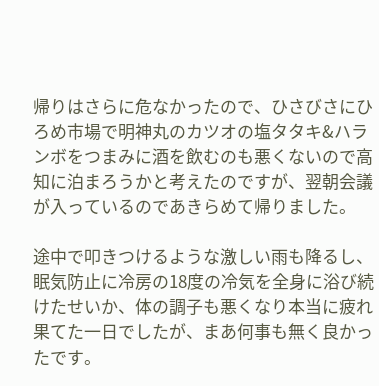帰りはさらに危なかったので、ひさびさにひろめ市場で明神丸のカツオの塩タタキ&ハランボをつまみに酒を飲むのも悪くないので高知に泊まろうかと考えたのですが、翌朝会議が入っているのであきらめて帰りました。

途中で叩きつけるような激しい雨も降るし、眠気防止に冷房の18度の冷気を全身に浴び続けたせいか、体の調子も悪くなり本当に疲れ果てた一日でしたが、まあ何事も無く良かったです。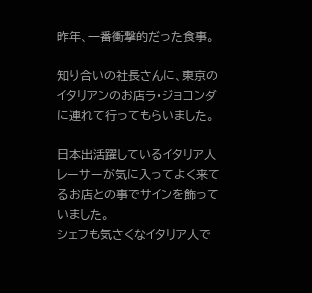昨年、一番衝撃的だった食事。

知り合いの社長さんに、東京のイタリアンのお店ラ・ジョコンダに連れて行ってもらいました。

日本出活躍しているイタリア人レーサーが気に入ってよく来てるお店との事でサインを飾っていました。
シェフも気さくなイタリア人で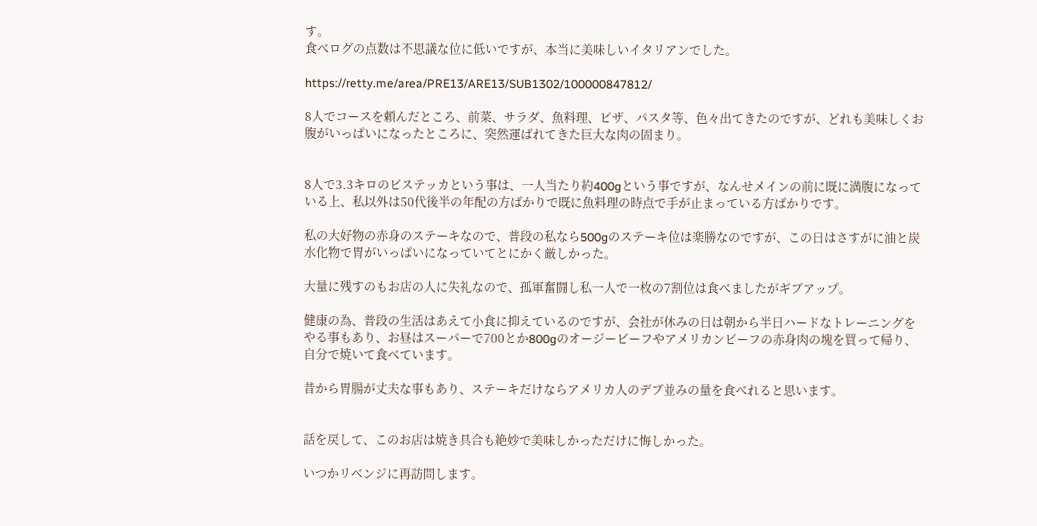す。
食べログの点数は不思議な位に低いですが、本当に美味しいイタリアンでした。

https://retty.me/area/PRE13/ARE13/SUB1302/100000847812/

8人でコースを頼んだところ、前菜、サラダ、魚料理、ピザ、パスタ等、色々出てきたのですが、どれも美味しくお腹がいっぱいになったところに、突然運ばれてきた巨大な肉の固まり。


8人で3.3キロのビステッカという事は、一人当たり約400gという事ですが、なんせメインの前に既に満腹になっている上、私以外は50代後半の年配の方ばかりで既に魚料理の時点で手が止まっている方ばかりです。

私の大好物の赤身のステーキなので、普段の私なら500gのステーキ位は楽勝なのですが、この日はさすがに油と炭水化物で胃がいっぱいになっていてとにかく厳しかった。

大量に残すのもお店の人に失礼なので、孤軍奮闘し私一人で一枚の7割位は食べましたがギブアップ。

健康の為、普段の生活はあえて小食に抑えているのですが、会社が休みの日は朝から半日ハードなトレーニングをやる事もあり、お昼はスーパーで700とか800gのオージービーフやアメリカンビーフの赤身肉の塊を買って帰り、自分で焼いて食べています。

昔から胃腸が丈夫な事もあり、ステーキだけならアメリカ人のデブ並みの量を食べれると思います。


話を戻して、このお店は焼き具合も絶妙で美味しかっただけに悔しかった。

いつかリベンジに再訪問します。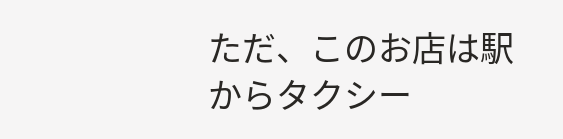ただ、このお店は駅からタクシー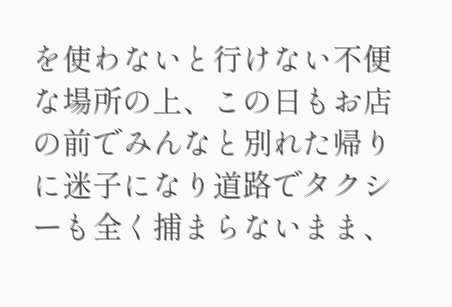を使わないと行けない不便な場所の上、この日もお店の前でみんなと別れた帰りに迷子になり道路でタクシーも全く捕まらないまま、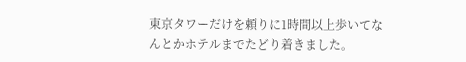東京タワーだけを頼りに1時間以上歩いてなんとかホテルまでたどり着きました。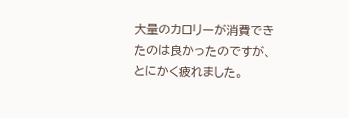大量のカロリーが消費できたのは良かったのですが、とにかく疲れました。